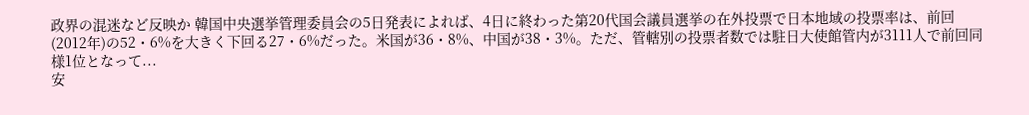政界の混迷など反映か 韓国中央選挙管理委員会の5日発表によれば、4日に終わった第20代国会議員選挙の在外投票で日本地域の投票率は、前回(2012年)の52・6%を大きく下回る27・6%だった。米国が36・8%、中国が38・3%。ただ、管轄別の投票者数では駐日大使館管内が3111人で前回同様1位となって...
安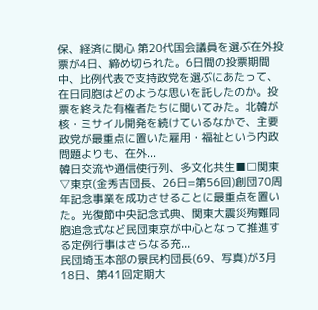保、経済に関心 第20代国会議員を選ぶ在外投票が4日、締め切られた。6日間の投票期間中、比例代表で支持政党を選ぶにあたって、在日同胞はどのような思いを託したのか。投票を終えた有権者たちに聞いてみた。北韓が核・ミサイル開発を続けているなかで、主要政党が最重点に置いた雇用・福祉という内政問題よりも、在外...
韓日交流や通信使行列、多文化共生■□関東 ▽東京(金秀吉団長、26日=第56回)創団70周年記念事業を成功させることに最重点を置いた。光復節中央記念式典、関東大震災殉難同胞追念式など民団東京が中心となって推進する定例行事はさらなる充...
民団埼玉本部の景民杓団長(69、写真)が3月18日、第41回定期大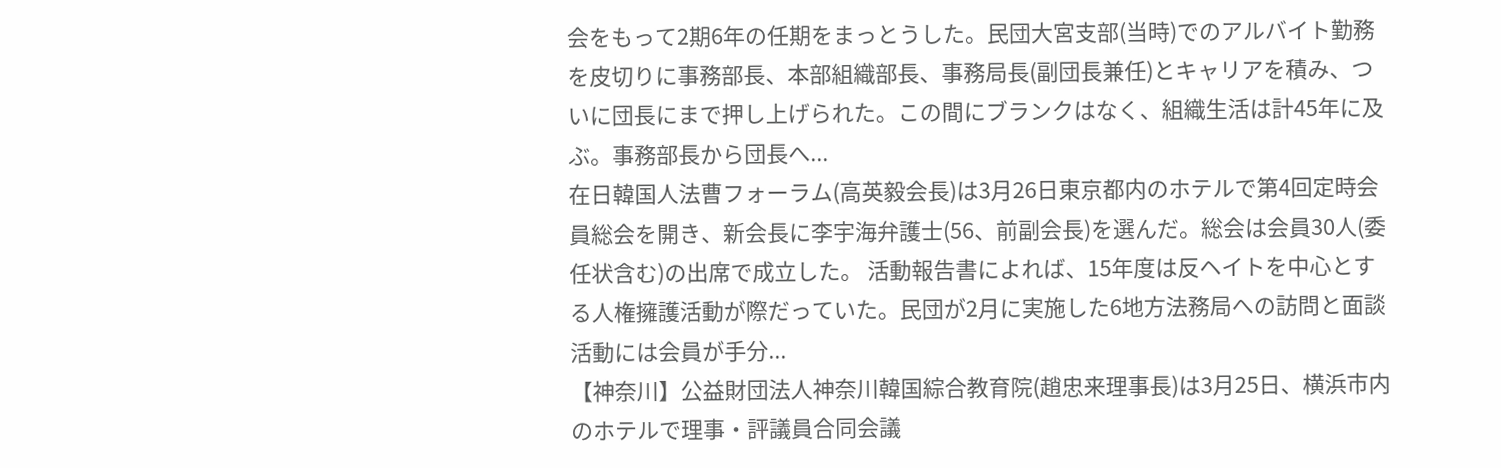会をもって2期6年の任期をまっとうした。民団大宮支部(当時)でのアルバイト勤務を皮切りに事務部長、本部組織部長、事務局長(副団長兼任)とキャリアを積み、ついに団長にまで押し上げられた。この間にブランクはなく、組織生活は計45年に及ぶ。事務部長から団長へ...
在日韓国人法曹フォーラム(高英毅会長)は3月26日東京都内のホテルで第4回定時会員総会を開き、新会長に李宇海弁護士(56、前副会長)を選んだ。総会は会員30人(委任状含む)の出席で成立した。 活動報告書によれば、15年度は反ヘイトを中心とする人権擁護活動が際だっていた。民団が2月に実施した6地方法務局への訪問と面談活動には会員が手分...
【神奈川】公益財団法人神奈川韓国綜合教育院(趙忠来理事長)は3月25日、横浜市内のホテルで理事・評議員合同会議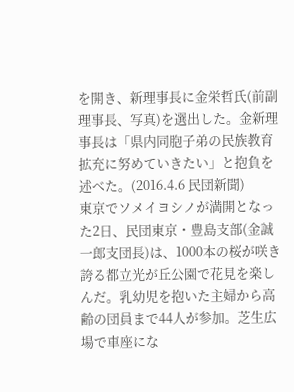を開き、新理事長に金栄哲氏(前副理事長、写真)を選出した。金新理事長は「県内同胞子弟の民族教育拡充に努めていきたい」と抱負を述べた。(2016.4.6 民団新聞)
東京でソメイヨシノが満開となった2日、民団東京・豊島支部(金誠一郎支団長)は、1000本の桜が咲き誇る都立光が丘公園で花見を楽しんだ。乳幼児を抱いた主婦から高齢の団員まで44人が参加。芝生広場で車座にな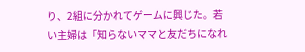り、2組に分かれてゲームに興じた。若い主婦は「知らないママと友だちになれ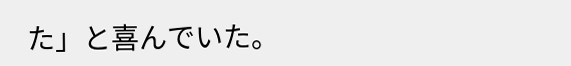た」と喜んでいた。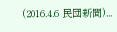(2016.4.6 民団新聞)...